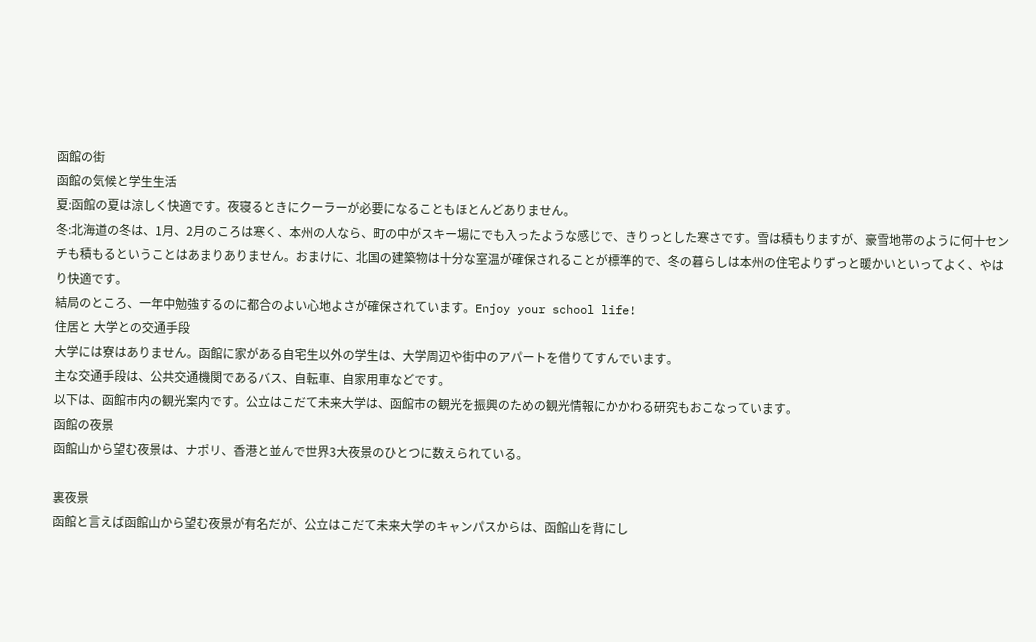函館の街
函館の気候と学生生活
夏:函館の夏は涼しく快適です。夜寝るときにクーラーが必要になることもほとんどありません。
冬:北海道の冬は、1月、2月のころは寒く、本州の人なら、町の中がスキー場にでも入ったような感じで、きりっとした寒さです。雪は積もりますが、豪雪地帯のように何十センチも積もるということはあまりありません。おまけに、北国の建築物は十分な室温が確保されることが標準的で、冬の暮らしは本州の住宅よりずっと暖かいといってよく、やはり快適です。
結局のところ、一年中勉強するのに都合のよい心地よさが確保されています。Enjoy your school life!
住居と 大学との交通手段
大学には寮はありません。函館に家がある自宅生以外の学生は、大学周辺や街中のアパートを借りてすんでいます。
主な交通手段は、公共交通機関であるバス、自転車、自家用車などです。
以下は、函館市内の観光案内です。公立はこだて未来大学は、函館市の観光を振興のための観光情報にかかわる研究もおこなっています。
函館の夜景
函館山から望む夜景は、ナポリ、香港と並んで世界3大夜景のひとつに数えられている。

裏夜景
函館と言えば函館山から望む夜景が有名だが、公立はこだて未来大学のキャンパスからは、函館山を背にし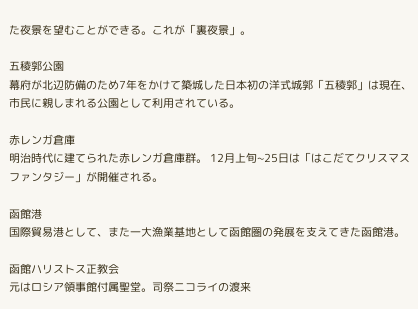た夜景を望むことができる。これが「裏夜景」。

五稜郭公園
幕府が北辺防備のため7年をかけて築城した日本初の洋式城郭「五稜郭」は現在、市民に親しまれる公園として利用されている。

赤レンガ倉庫
明治時代に建てられた赤レンガ倉庫群。 12月上旬~25日は「はこだてクリスマスファンタジー」が開催される。

函館港
国際貿易港として、また一大漁業基地として函館圏の発展を支えてきた函館港。

函館ハリストス正教会
元はロシア領事館付属聖堂。司祭ニコライの渡来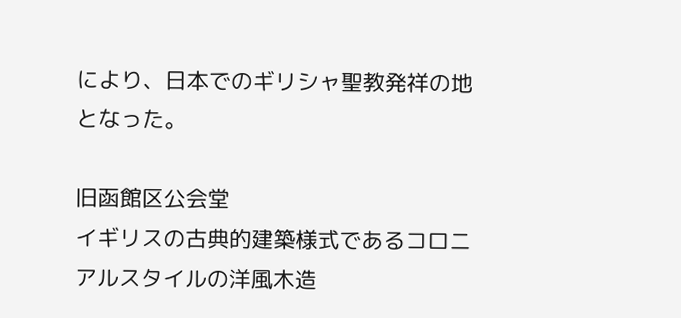により、日本でのギリシャ聖教発祥の地となった。

旧函館区公会堂
イギリスの古典的建築様式であるコロニアルスタイルの洋風木造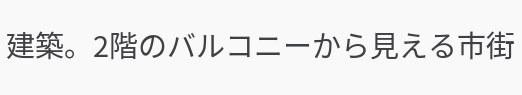建築。2階のバルコニーから見える市街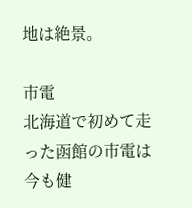地は絶景。

市電
北海道で初めて走った函館の市電は今も健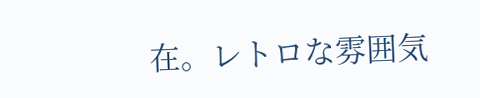在。レトロな雰囲気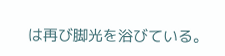は再び脚光を浴びている。